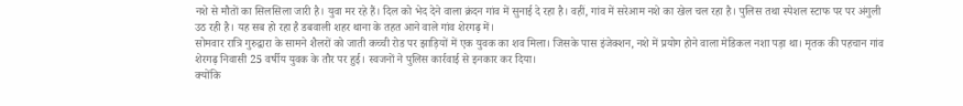नशे से मौतों का सिलसिला जारी है। युवा मर रहे हैं। दिल को भेद देने वाला क्रंदन गांव में सुनाई दे रहा है। वहीं, गांव में सरेआम नशे का खेल चल रहा है। पुलिस तथा स्पेशल स्टाफ पर पर अंगुली उठ रही है। यह सब हो रहा है डबवाली शहर थाना के तहत आने वाले गांव शेरगढ़ में।
सोमवार रात्रि गुरुद्वारा के सामने शैलरों को जाती कच्ची रोड पर झाड़ियों में एक युवक का शव मिला। जिसके पास इंजेक्शन, नशे में प्रयोग होने वाला मेडिकल नशा पड़ा था। मृतक की पहचान गांव शेरगढ़ निवासी 25 वर्षीय युवक के तौर पर हुई। स्वजनों ने पुलिस कार्रवाई से इनकार कर दिया।
क्योंकि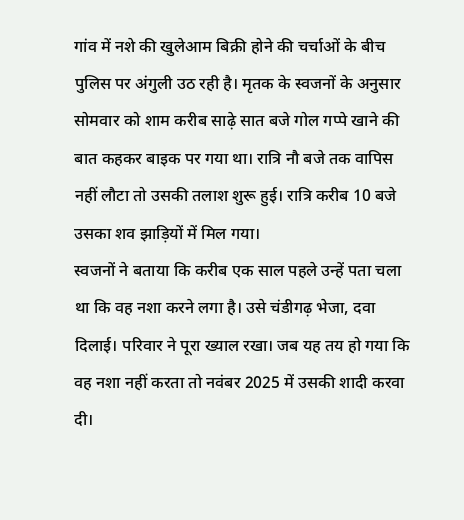गांव में नशे की खुलेआम बिक्री होने की चर्चाओं के बीच पुलिस पर अंगुली उठ रही है। मृतक के स्वजनों के अनुसार सोमवार को शाम करीब साढ़े सात बजे गोल गप्पे खाने की बात कहकर बाइक पर गया था। रात्रि नौ बजे तक वापिस नहीं लौटा तो उसकी तलाश शुरू हुई। रात्रि करीब 10 बजे उसका शव झाड़ियों में मिल गया।
स्वजनों ने बताया कि करीब एक साल पहले उन्हें पता चला था कि वह नशा करने लगा है। उसे चंडीगढ़ भेजा, दवा दिलाई। परिवार ने पूरा ख्याल रखा। जब यह तय हो गया कि वह नशा नहीं करता तो नवंबर 2025 में उसकी शादी करवा दी।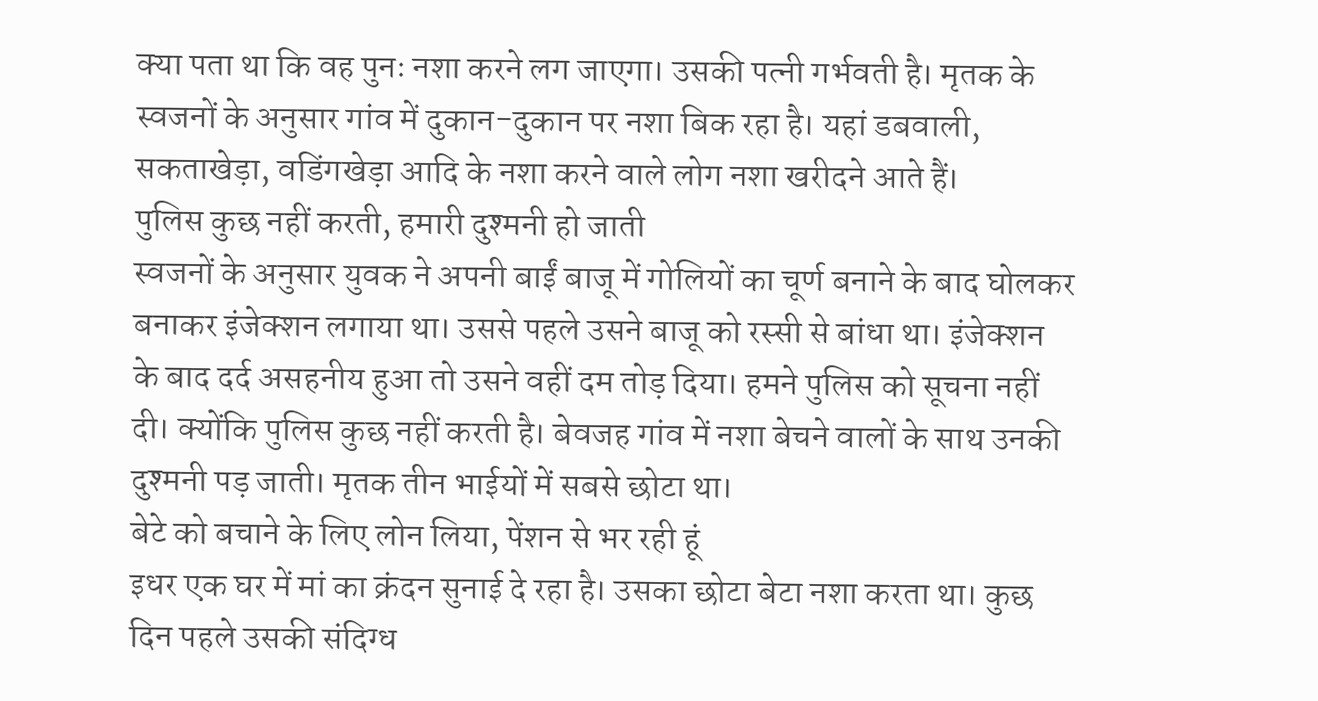क्या पता था कि वह पुनः नशा करने लग जाएगा। उसकी पत्नी गर्भवती है। मृतक के स्वजनों के अनुसार गांव में दुकान-दुकान पर नशा बिक रहा है। यहां डबवाली, सकताखेड़ा, वडिंगखेड़ा आदि के नशा करने वाले लोग नशा खरीदने आते हैं।
पुलिस कुछ नहीं करती, हमारी दुश्मनी हो जाती
स्वजनों के अनुसार युवक ने अपनी बाईं बाजू में गोलियों का चूर्ण बनाने के बाद घोलकर बनाकर इंजेक्शन लगाया था। उससे पहले उसने बाजू को रस्सी से बांधा था। इंजेक्शन के बाद दर्द असहनीय हुआ तो उसने वहीं दम तोड़ दिया। हमने पुलिस को सूचना नहीं दी। क्योंकि पुलिस कुछ नहीं करती है। बेवजह गांव में नशा बेचने वालों के साथ उनकी दुश्मनी पड़ जाती। मृतक तीन भाईयों में सबसे छोटा था।
बेटे को बचाने के लिए लोन लिया, पेंशन से भर रही हूं
इधर एक घर में मां का क्रंदन सुनाई दे रहा है। उसका छोटा बेटा नशा करता था। कुछ दिन पहले उसकी संदिग्ध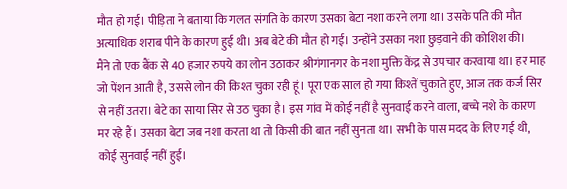मौत हो गई। पीड़िता ने बताया कि गलत संगति के कारण उसका बेटा नशा करने लगा था। उसके पति की मौत अत्याधिक शराब पीने के कारण हुई थी। अब बेटे की मौत हो गई। उन्होंने उसका नशा छुड़वाने की कोशिश की।
मैंने तो एक बैंक से 40 हजार रुपये का लोन उठाकर श्रीगंगानगर के नशा मुक्ति केंद्र से उपचार करवाया था। हर माह जो पेंशन आती है, उससे लोन की किश्त चुका रही हूं। पूरा एक साल हो गया किश्तें चुकाते हुए, आज तक कर्ज सिर से नहीं उतरा। बेटे का साया सिर से उठ चुका है। इस गांव में कोई नहीं है सुनवाई करने वाला, बच्चे नशे के कारण मर रहे हैं। उसका बेटा जब नशा करता था तो किसी की बात नहीं सुनता था। सभी के पास मदद के लिए गई थी, कोई सुनवाई नहीं हुई।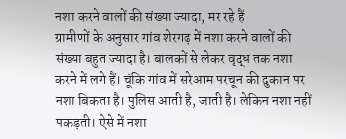नशा करने वालों की संख्या ज्यादा, मर रहे हैं
ग्रामीणों के अनुसार गांव शेरगढ़ में नशा करने वालों की संख्या बहुत ज्यादा है। बालकों से लेकर वृद्ध तक नशा करने में लगे हैं। चूंकि गांव में सरेआम परचून की दुकान पर नशा बिकता है। पुलिस आती है, जाती है। लेकिन नशा नहीं पकड़ती। ऐसे में नशा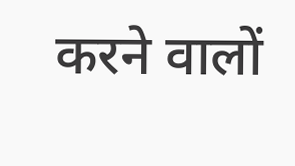करने वालों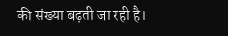की संख्या बढ़ती जा रही है।